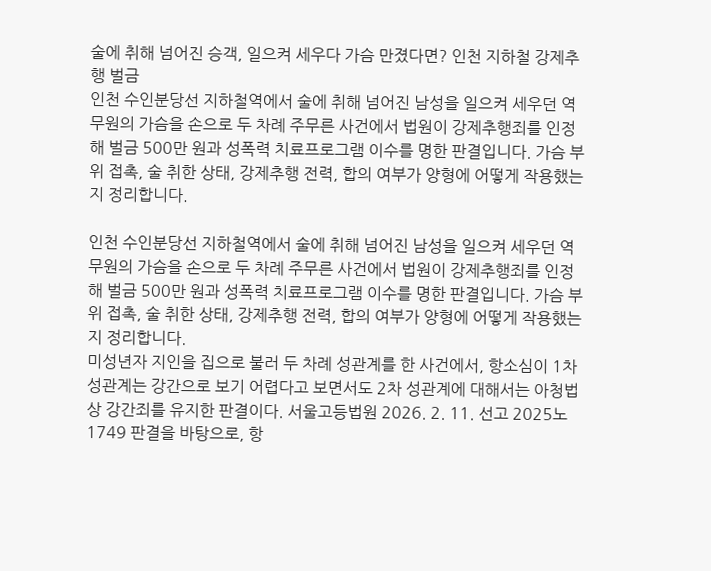술에 취해 넘어진 승객, 일으켜 세우다 가슴 만졌다면? 인천 지하철 강제추행 벌금
인천 수인분당선 지하철역에서 술에 취해 넘어진 남성을 일으켜 세우던 역무원의 가슴을 손으로 두 차례 주무른 사건에서 법원이 강제추행죄를 인정해 벌금 500만 원과 성폭력 치료프로그램 이수를 명한 판결입니다. 가슴 부위 접촉, 술 취한 상태, 강제추행 전력, 합의 여부가 양형에 어떻게 작용했는지 정리합니다.

인천 수인분당선 지하철역에서 술에 취해 넘어진 남성을 일으켜 세우던 역무원의 가슴을 손으로 두 차례 주무른 사건에서 법원이 강제추행죄를 인정해 벌금 500만 원과 성폭력 치료프로그램 이수를 명한 판결입니다. 가슴 부위 접촉, 술 취한 상태, 강제추행 전력, 합의 여부가 양형에 어떻게 작용했는지 정리합니다.
미성년자 지인을 집으로 불러 두 차례 성관계를 한 사건에서, 항소심이 1차 성관계는 강간으로 보기 어렵다고 보면서도 2차 성관계에 대해서는 아청법상 강간죄를 유지한 판결이다. 서울고등법원 2026. 2. 11. 선고 2025노1749 판결을 바탕으로, 항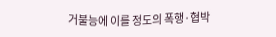거불능에 이를 정도의 폭행·협박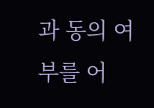과 동의 여부를 어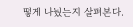떻게 나눴는지 살펴본다.